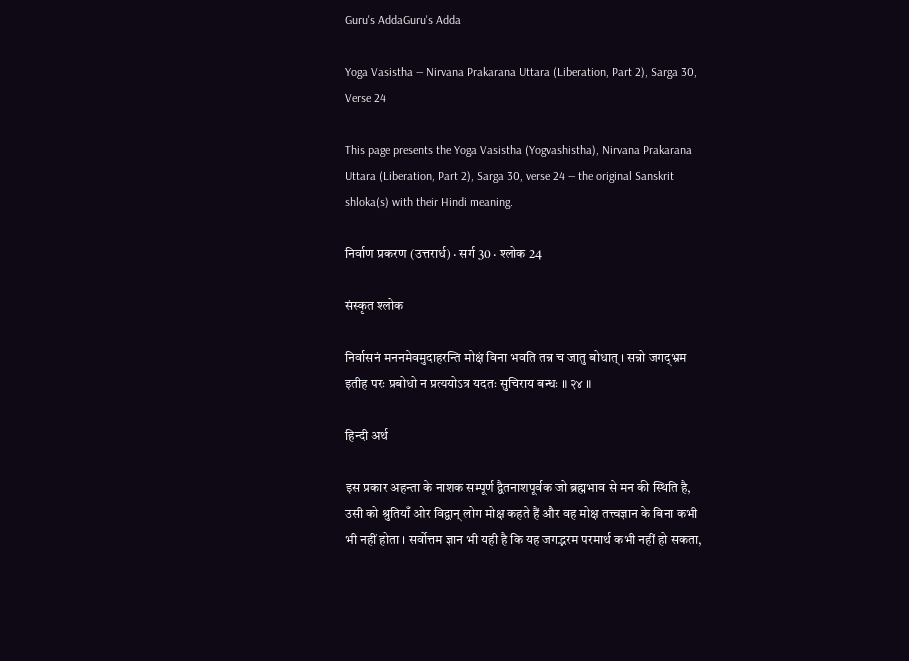Guru's AddaGuru's Adda

Yoga Vasistha — Nirvana Prakarana Uttara (Liberation, Part 2), Sarga 30, Verse 24

This page presents the Yoga Vasistha (Yogvashistha), Nirvana Prakarana Uttara (Liberation, Part 2), Sarga 30, verse 24 — the original Sanskrit shloka(s) with their Hindi meaning.

निर्वाण प्रकरण (उत्तरार्ध) · सर्ग 30 · श्लोक 24

संस्कृत श्लोक

निर्वासनं मननमेवमुदाहरन्ति मोक्षं विना भवति तन्न च जातु बोधात् । सन्नो जगद्भ्रम इतीह परः प्रबोधो न प्रत्ययोऽत्र यदतः सुचिराय बन्धः ॥ २४ ॥

हिन्दी अर्थ

इस प्रकार अहन्ता के नाशक सम्पूर्ण द्वैतनाशपूर्वक जो ब्रह्मभाव से मन की स्थिति है, उसी को श्रुतियाँ ओर विद्वान्‌ लोग मोक्ष कहते हैं और वह मोक्ष तत्त्वज्ञान के बिना कभी भी नहीं होता । सर्वोत्तम ज्ञान भी यही है कि यह जगद्भरम परमार्थ कभी नहीं हो सकता,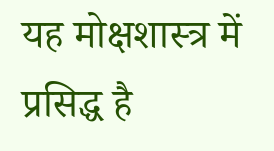यह मोक्षशास्त्र में प्रसिद्ध है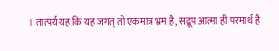। तात्पर्य यह कि यह जगत्‌ तो एकमात्र भ्रम है, सद्रूप आत्मा ही परमार्थ है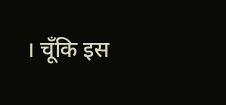। चूँकि इस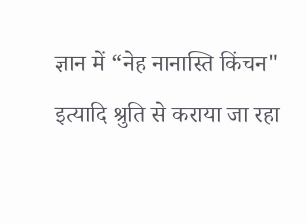ज्ञान में “नेह नानास्ति किंचन" इत्यादि श्रुति से कराया जा रहा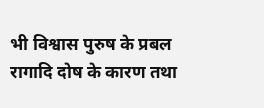भी विश्वास पुरुष के प्रबल रागादि दोष के कारण तथा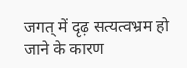जगत्‌ में दृढ़ सत्यत्वभ्रम हो जाने के कारण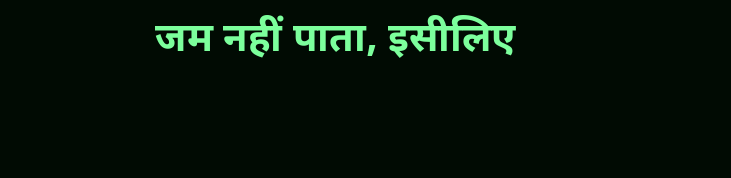जम नहीं पाता, इसीलिए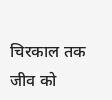चिरकाल तक जीव को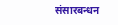संसारबन्धन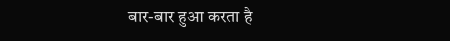बार-बार हुआ करता है